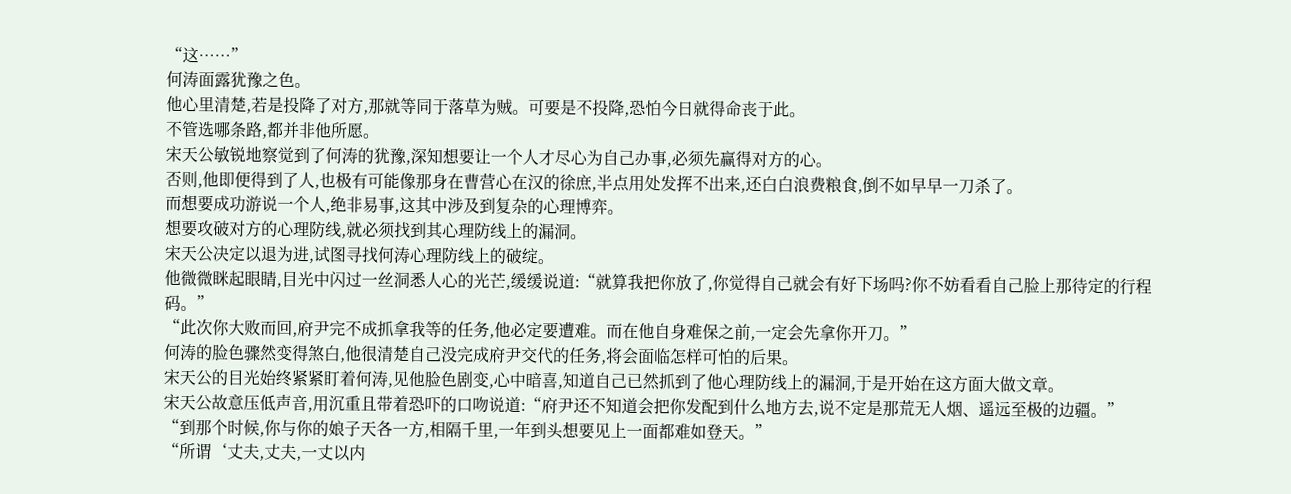“这……”
何涛面露犹豫之色。
他心里清楚,若是投降了对方,那就等同于落草为贼。可要是不投降,恐怕今日就得命丧于此。
不管选哪条路,都并非他所愿。
宋天公敏锐地察觉到了何涛的犹豫,深知想要让一个人才尽心为自己办事,必须先赢得对方的心。
否则,他即便得到了人,也极有可能像那身在曹营心在汉的徐庶,半点用处发挥不出来,还白白浪费粮食,倒不如早早一刀杀了。
而想要成功游说一个人,绝非易事,这其中涉及到复杂的心理博弈。
想要攻破对方的心理防线,就必须找到其心理防线上的漏洞。
宋天公决定以退为进,试图寻找何涛心理防线上的破绽。
他微微眯起眼睛,目光中闪过一丝洞悉人心的光芒,缓缓说道:“就算我把你放了,你觉得自己就会有好下场吗?你不妨看看自己脸上那待定的行程码。”
“此次你大败而回,府尹完不成抓拿我等的任务,他必定要遭难。而在他自身难保之前,一定会先拿你开刀。”
何涛的脸色骤然变得煞白,他很清楚自己没完成府尹交代的任务,将会面临怎样可怕的后果。
宋天公的目光始终紧紧盯着何涛,见他脸色剧变,心中暗喜,知道自己已然抓到了他心理防线上的漏洞,于是开始在这方面大做文章。
宋天公故意压低声音,用沉重且带着恐吓的口吻说道:“府尹还不知道会把你发配到什么地方去,说不定是那荒无人烟、遥远至极的边疆。”
“到那个时候,你与你的娘子天各一方,相隔千里,一年到头想要见上一面都难如登天。”
“所谓‘丈夫,丈夫,一丈以内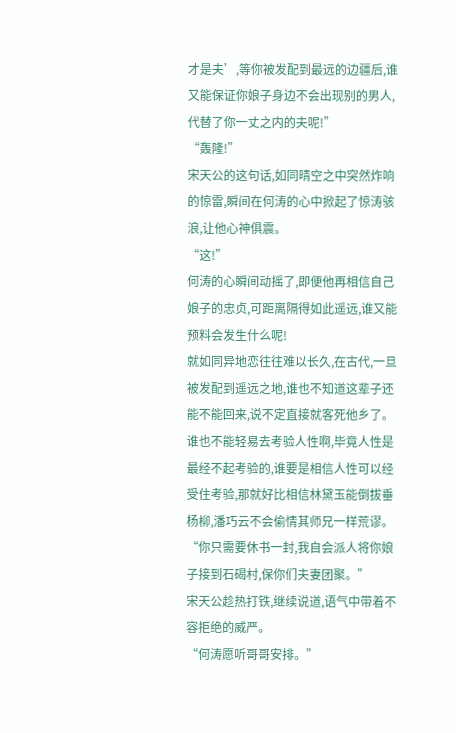才是夫’,等你被发配到最远的边疆后,谁又能保证你娘子身边不会出现别的男人,代替了你一丈之内的夫呢!”
“轰隆!”
宋天公的这句话,如同晴空之中突然炸响的惊雷,瞬间在何涛的心中掀起了惊涛骇浪,让他心神俱震。
“这!”
何涛的心瞬间动摇了,即便他再相信自己娘子的忠贞,可距离隔得如此遥远,谁又能预料会发生什么呢!
就如同异地恋往往难以长久,在古代,一旦被发配到遥远之地,谁也不知道这辈子还能不能回来,说不定直接就客死他乡了。
谁也不能轻易去考验人性啊,毕竟人性是最经不起考验的,谁要是相信人性可以经受住考验,那就好比相信林黛玉能倒拔垂杨柳,潘巧云不会偷情其师兄一样荒谬。
“你只需要休书一封,我自会派人将你娘子接到石碣村,保你们夫妻团聚。”
宋天公趁热打铁,继续说道,语气中带着不容拒绝的威严。
“何涛愿听哥哥安排。”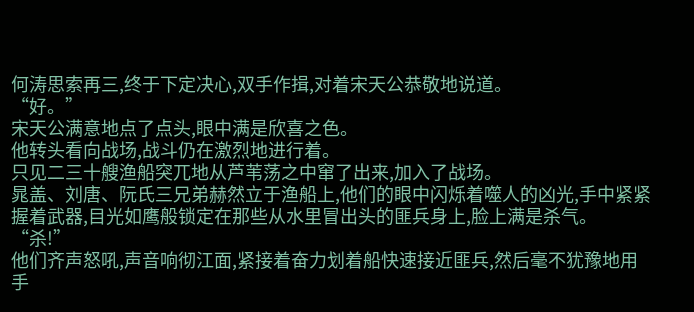何涛思索再三,终于下定决心,双手作揖,对着宋天公恭敬地说道。
“好。”
宋天公满意地点了点头,眼中满是欣喜之色。
他转头看向战场,战斗仍在激烈地进行着。
只见二三十艘渔船突兀地从芦苇荡之中窜了出来,加入了战场。
晁盖、刘唐、阮氏三兄弟赫然立于渔船上,他们的眼中闪烁着噬人的凶光,手中紧紧握着武器,目光如鹰般锁定在那些从水里冒出头的匪兵身上,脸上满是杀气。
“杀!”
他们齐声怒吼,声音响彻江面,紧接着奋力划着船快速接近匪兵,然后毫不犹豫地用手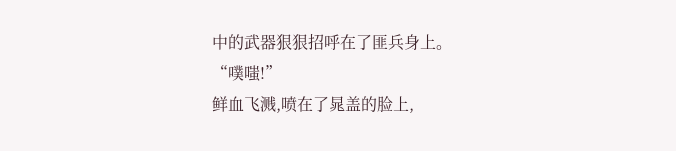中的武器狠狠招呼在了匪兵身上。
“噗嗤!”
鲜血飞溅,喷在了晁盖的脸上,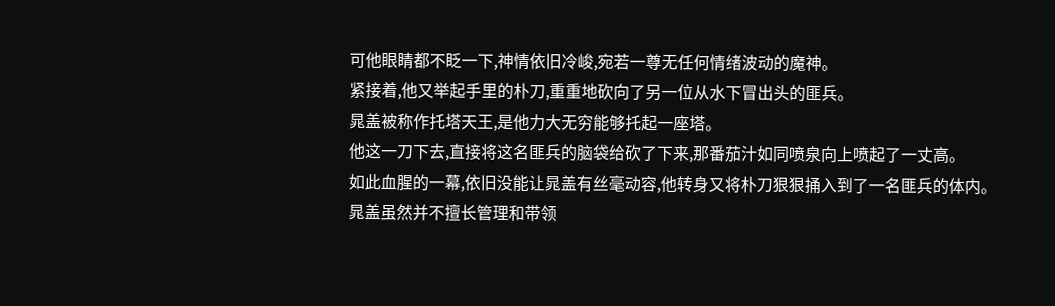可他眼睛都不眨一下,神情依旧冷峻,宛若一尊无任何情绪波动的魔神。
紧接着,他又举起手里的朴刀,重重地砍向了另一位从水下冒出头的匪兵。
晁盖被称作托塔天王,是他力大无穷能够托起一座塔。
他这一刀下去,直接将这名匪兵的脑袋给砍了下来,那番茄汁如同喷泉向上喷起了一丈高。
如此血腥的一幕,依旧没能让晁盖有丝毫动容,他转身又将朴刀狠狠捅入到了一名匪兵的体内。
晁盖虽然并不擅长管理和带领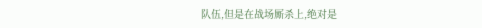队伍,但是在战场厮杀上,绝对是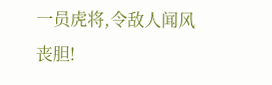一员虎将,令敌人闻风丧胆!